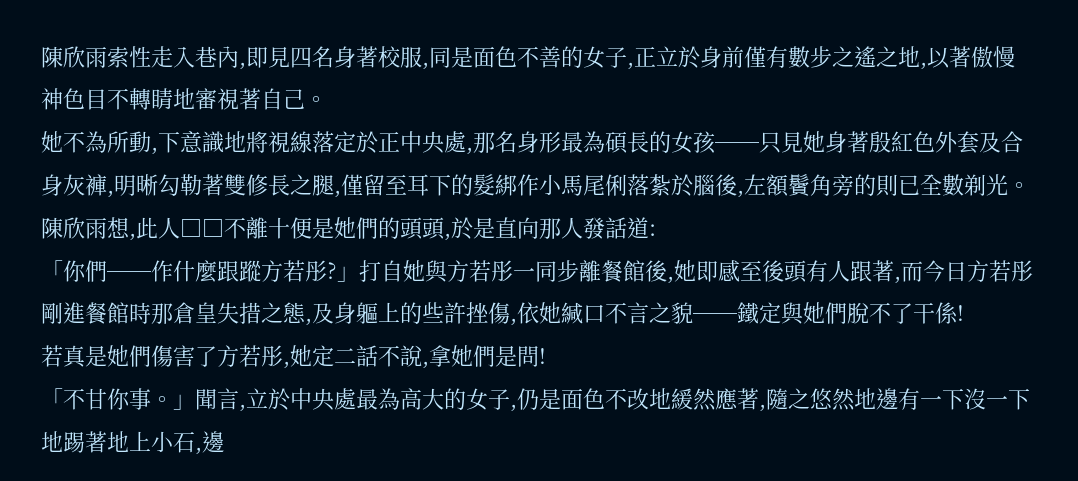陳欣雨索性走入巷內,即見四名身著校服,同是面色不善的女子,正立於身前僅有數步之遙之地,以著傲慢神色目不轉睛地審視著自己。
她不為所動,下意識地將視線落定於正中央處,那名身形最為碩長的女孩──只見她身著殷紅色外套及合身灰褲,明晰勾勒著雙修長之腿,僅留至耳下的髮綁作小馬尾俐落紮於腦後,左額鬢角旁的則已全數剃光。
陳欣雨想,此人□□不離十便是她們的頭頭,於是直向那人發話道:
「你們──作什麼跟蹤方若彤?」打自她與方若彤一同步離餐館後,她即感至後頭有人跟著,而今日方若彤剛進餐館時那倉皇失措之態,及身軀上的些許挫傷,依她緘口不言之貌──鐵定與她們脫不了干係!
若真是她們傷害了方若彤,她定二話不說,拿她們是問!
「不甘你事。」聞言,立於中央處最為高大的女子,仍是面色不改地緩然應著,隨之悠然地邊有一下沒一下地踢著地上小石,邊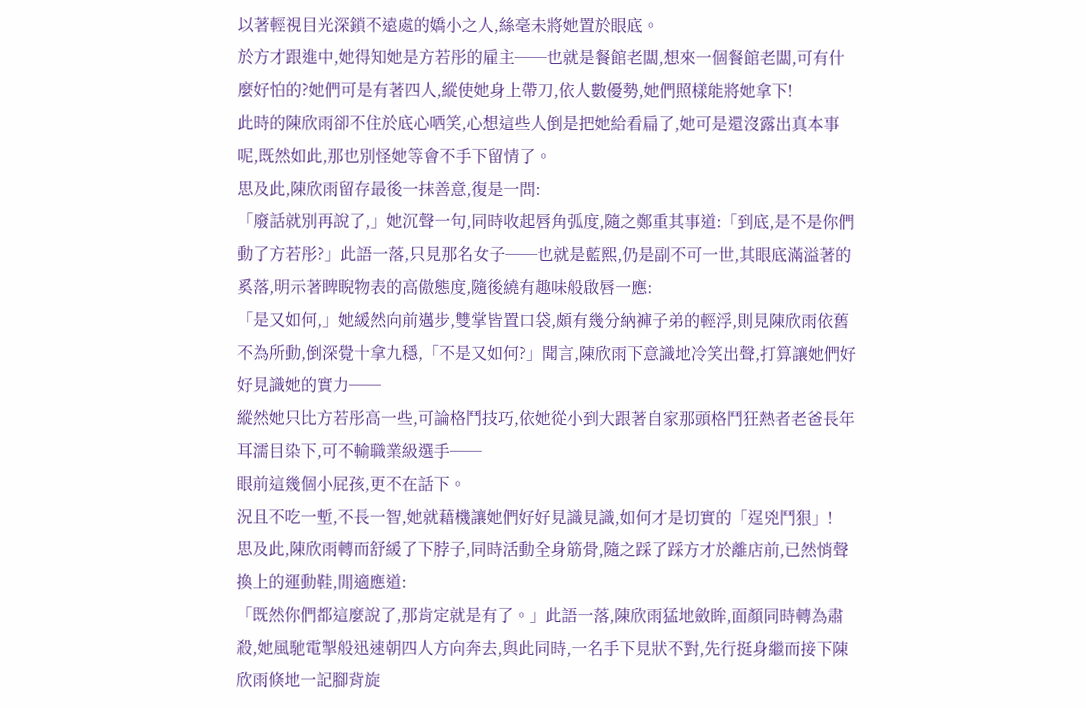以著輕視目光深鎖不遠處的嬌小之人,絲毫未將她置於眼底。
於方才跟進中,她得知她是方若彤的雇主──也就是餐館老闆,想來一個餐館老闆,可有什麼好怕的?她們可是有著四人,縱使她身上帶刀,依人數優勢,她們照樣能將她拿下!
此時的陳欣雨卻不住於底心哂笑,心想這些人倒是把她給看扁了,她可是還沒露出真本事呢,既然如此,那也別怪她等會不手下留情了。
思及此,陳欣雨留存最後一抹善意,復是一問:
「廢話就別再說了,」她沉聲一句,同時收起唇角弧度,隨之鄭重其事道:「到底,是不是你們動了方若彤?」此語一落,只見那名女子──也就是藍熙,仍是副不可一世,其眼底滿溢著的奚落,明示著睥睨物表的高傲態度,隨後繞有趣味般啟唇一應:
「是又如何,」她緩然向前邁步,雙掌皆置口袋,頗有幾分納褲子弟的輕浮,則見陳欣雨依舊不為所動,倒深覺十拿九穩,「不是又如何?」聞言,陳欣雨下意識地冷笑出聲,打算讓她們好好見識她的實力──
縱然她只比方若彤高一些,可論格鬥技巧,依她從小到大跟著自家那頭格鬥狂熱者老爸長年耳濡目染下,可不輸職業級選手──
眼前這幾個小屁孩,更不在話下。
況且不吃一塹,不長一智,她就藉機讓她們好好見識見識,如何才是切實的「逞兇鬥狠」!
思及此,陳欣雨轉而舒緩了下脖子,同時活動全身筋骨,隨之踩了踩方才於離店前,已然悄聲換上的運動鞋,閒適應道:
「既然你們都這麼說了,那肯定就是有了。」此語一落,陳欣雨猛地斂眸,面顏同時轉為肅殺,她風馳電掣般迅速朝四人方向奔去,與此同時,一名手下見狀不對,先行挺身繼而接下陳欣雨倏地一記腳背旋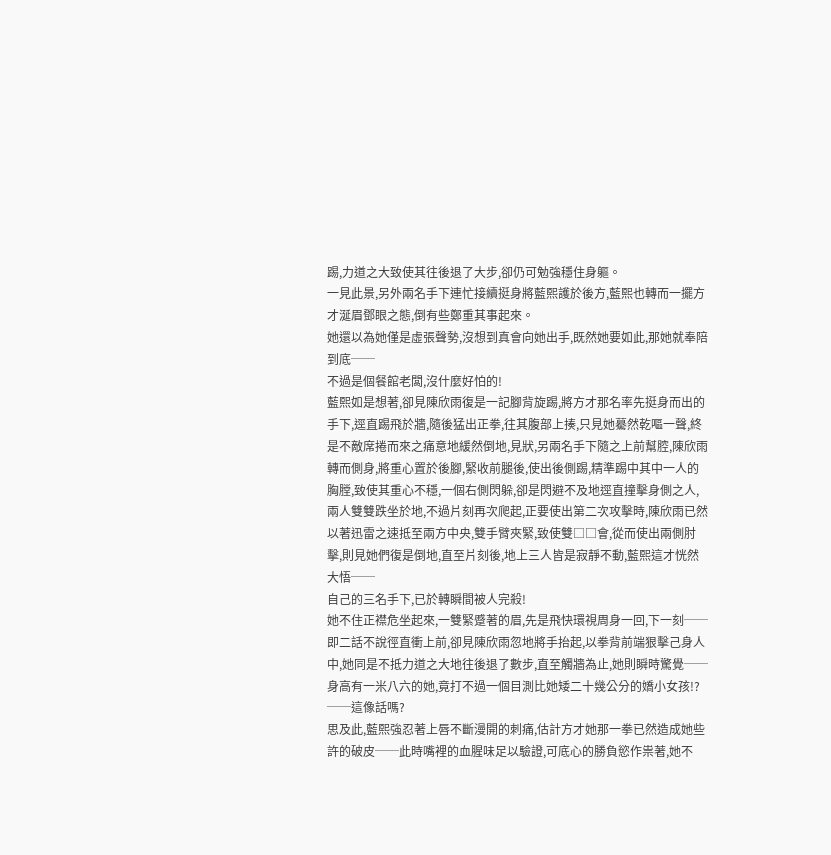踢,力道之大致使其往後退了大步,卻仍可勉強穩住身軀。
一見此景,另外兩名手下連忙接續挺身將藍熙護於後方,藍熙也轉而一擺方才涎眉鄧眼之態,倒有些鄭重其事起來。
她還以為她僅是虛張聲勢,沒想到真會向她出手,既然她要如此,那她就奉陪到底──
不過是個餐館老闆,沒什麼好怕的!
藍熙如是想著,卻見陳欣雨復是一記腳背旋踢,將方才那名率先挺身而出的手下,逕直踢飛於牆,隨後猛出正拳,往其腹部上揍,只見她驀然乾嘔一聲,終是不敵席捲而來之痛意地緩然倒地,見狀,另兩名手下隨之上前幫腔,陳欣雨轉而側身,將重心置於後腳,緊收前腿後,使出後側踢,精準踢中其中一人的胸膛,致使其重心不穩,一個右側閃躲,卻是閃避不及地逕直撞擊身側之人,兩人雙雙跌坐於地,不過片刻再次爬起,正要使出第二次攻擊時,陳欣雨已然以著迅雷之速抵至兩方中央,雙手臂夾緊,致使雙□□會,從而使出兩側肘擊,則見她們復是倒地,直至片刻後,地上三人皆是寂靜不動,藍熙這才恍然大悟──
自己的三名手下,已於轉瞬間被人完殺!
她不住正襟危坐起來,一雙緊蹙著的眉,先是飛快環視周身一回,下一刻──即二話不說徑直衝上前,卻見陳欣雨忽地將手抬起,以拳背前端狠擊己身人中,她同是不抵力道之大地往後退了數步,直至觸牆為止,她則瞬時驚覺──
身高有一米八六的她,竟打不過一個目測比她矮二十幾公分的嬌小女孩!?
──這像話嗎?
思及此,藍熙強忍著上唇不斷漫開的刺痛,估計方才她那一拳已然造成她些許的破皮──此時嘴裡的血腥味足以驗證,可底心的勝負慾作祟著,她不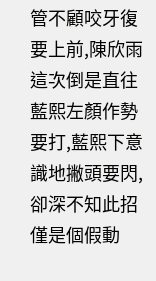管不顧咬牙復要上前,陳欣雨這次倒是直往藍熙左顏作勢要打,藍熙下意識地撇頭要閃,卻深不知此招僅是個假動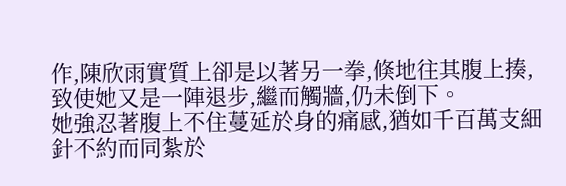作,陳欣雨實質上卻是以著另一拳,倏地往其腹上揍,致使她又是一陣退步,繼而觸牆,仍未倒下。
她強忍著腹上不住蔓延於身的痛感,猶如千百萬支細針不約而同紮於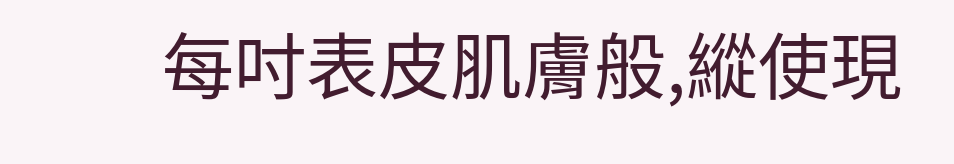每吋表皮肌膚般,縱使現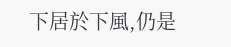下居於下風,仍是